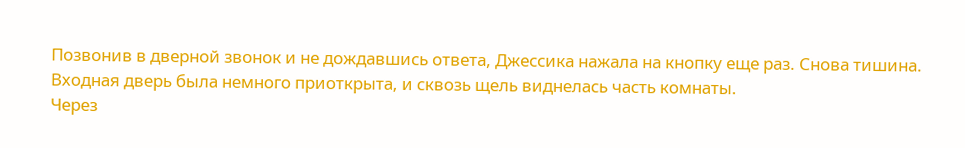Позвонив в дверной звонок и не дождавшись ответа, Джессика нажала на кнопку еще раз. Снова тишина. Входная дверь была немного приоткрыта, и сквозь щель виднелась часть комнаты.
Через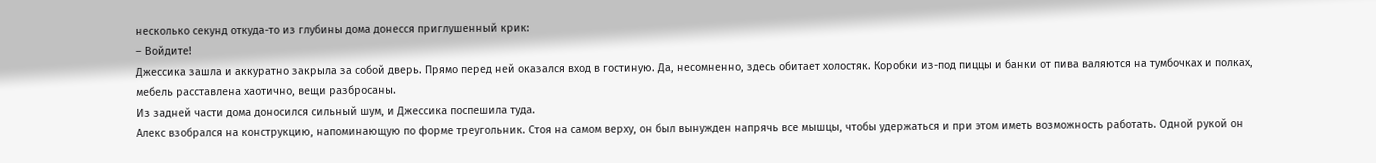несколько секунд откуда-то из глубины дома донесся приглушенный крик:
– Войдите!
Джессика зашла и аккуратно закрыла за собой дверь. Прямо перед ней оказался вход в гостиную. Да, несомненно, здесь обитает холостяк. Коробки из-под пиццы и банки от пива валяются на тумбочках и полках, мебель расставлена хаотично, вещи разбросаны.
Из задней части дома доносился сильный шум, и Джессика поспешила туда.
Алекс взобрался на конструкцию, напоминающую по форме треугольник. Стоя на самом верху, он был вынужден напрячь все мышцы, чтобы удержаться и при этом иметь возможность работать. Одной рукой он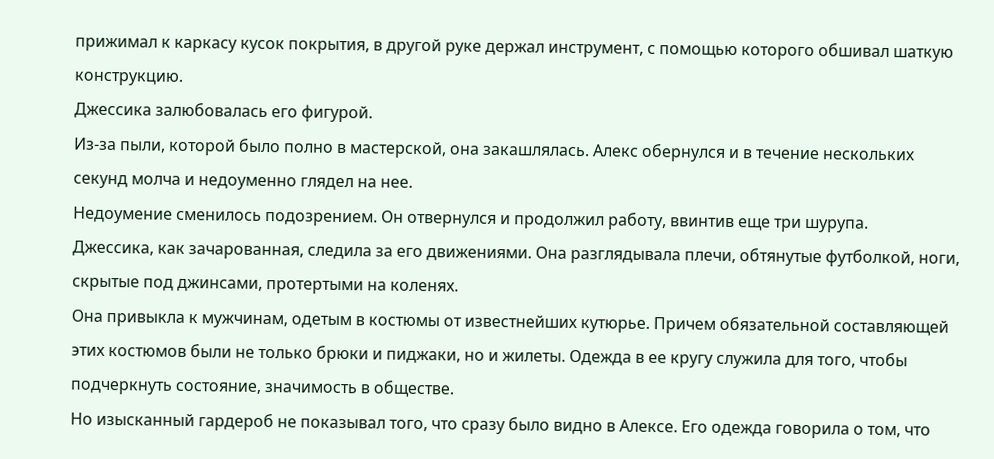прижимал к каркасу кусок покрытия, в другой руке держал инструмент, с помощью которого обшивал шаткую конструкцию.
Джессика залюбовалась его фигурой.
Из-за пыли, которой было полно в мастерской, она закашлялась. Алекс обернулся и в течение нескольких секунд молча и недоуменно глядел на нее.
Недоумение сменилось подозрением. Он отвернулся и продолжил работу, ввинтив еще три шурупа.
Джессика, как зачарованная, следила за его движениями. Она разглядывала плечи, обтянутые футболкой, ноги, скрытые под джинсами, протертыми на коленях.
Она привыкла к мужчинам, одетым в костюмы от известнейших кутюрье. Причем обязательной составляющей этих костюмов были не только брюки и пиджаки, но и жилеты. Одежда в ее кругу служила для того, чтобы подчеркнуть состояние, значимость в обществе.
Но изысканный гардероб не показывал того, что сразу было видно в Алексе. Его одежда говорила о том, что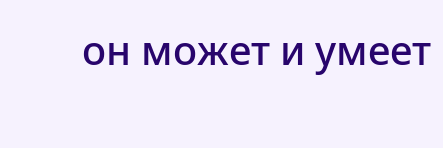он может и умеет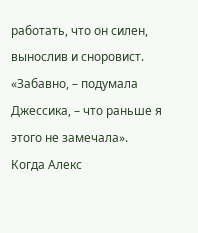работать, что он силен, вынослив и сноровист.
«Забавно, – подумала Джессика, – что раньше я этого не замечала».
Когда Алекс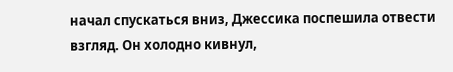начал спускаться вниз, Джессика поспешила отвести взгляд. Он холодно кивнул,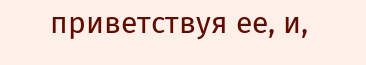приветствуя ее, и,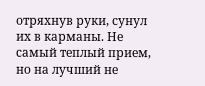отряхнув руки, сунул их в карманы. Не самый теплый прием, но на лучший не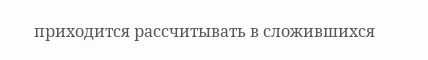приходится рассчитывать в сложившихся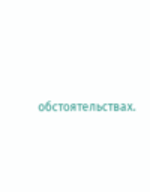обстоятельствах.